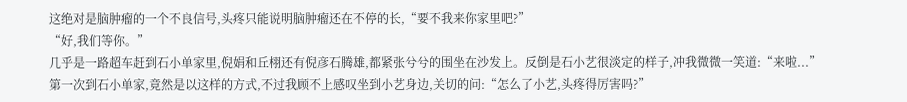这绝对是脑肿瘤的一个不良信号,头疼只能说明脑肿瘤还在不停的长,“要不我来你家里吧?”
“好,我们等你。”
几乎是一路超车赶到石小单家里,倪娟和丘栩还有倪彦石腾雄,都紧张兮兮的围坐在沙发上。反倒是石小艺很淡定的样子,冲我微微一笑道:“来啦...”
第一次到石小单家,竟然是以这样的方式,不过我顾不上感叹坐到小艺身边,关切的问:“怎么了小艺,头疼得厉害吗?”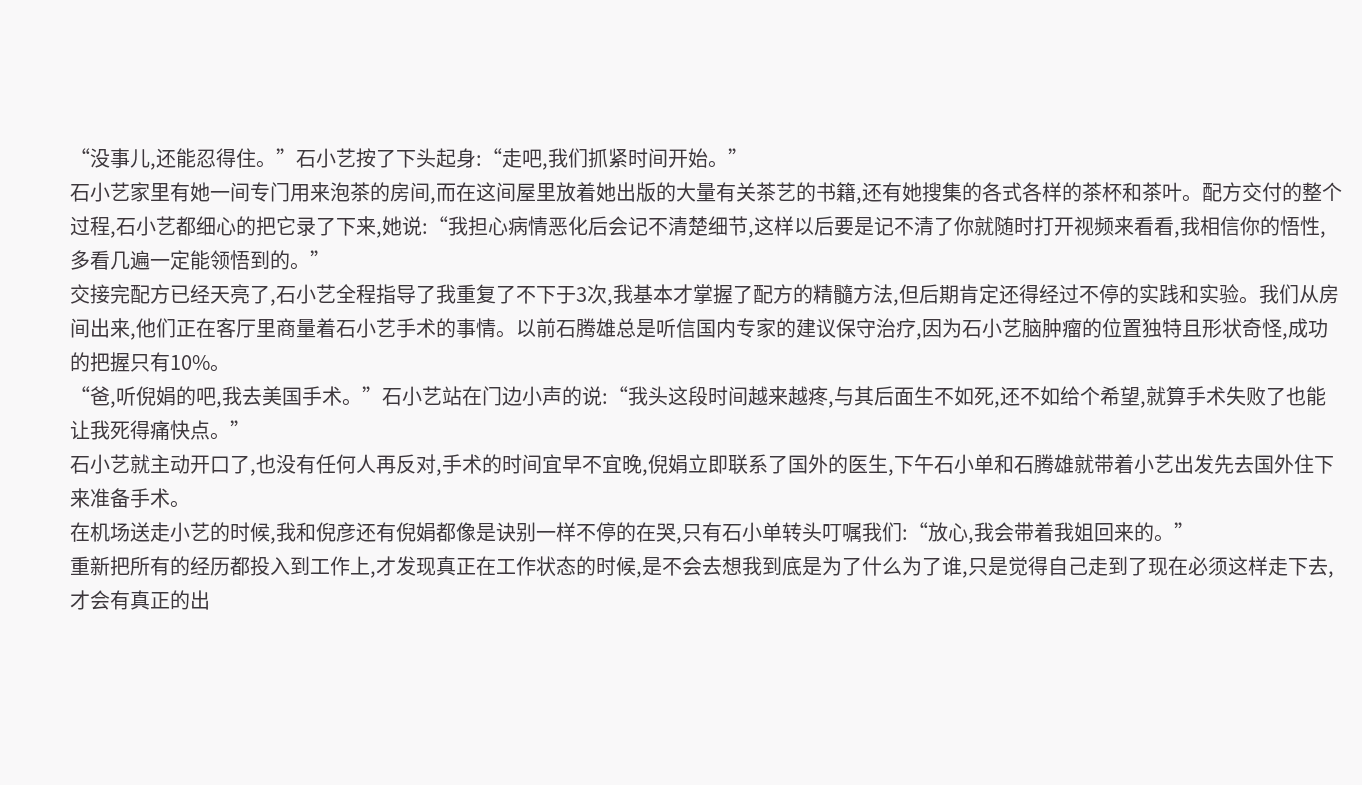“没事儿,还能忍得住。”石小艺按了下头起身:“走吧,我们抓紧时间开始。”
石小艺家里有她一间专门用来泡茶的房间,而在这间屋里放着她出版的大量有关茶艺的书籍,还有她搜集的各式各样的茶杯和茶叶。配方交付的整个过程,石小艺都细心的把它录了下来,她说:“我担心病情恶化后会记不清楚细节,这样以后要是记不清了你就随时打开视频来看看,我相信你的悟性,多看几遍一定能领悟到的。”
交接完配方已经天亮了,石小艺全程指导了我重复了不下于3次,我基本才掌握了配方的精髓方法,但后期肯定还得经过不停的实践和实验。我们从房间出来,他们正在客厅里商量着石小艺手术的事情。以前石腾雄总是听信国内专家的建议保守治疗,因为石小艺脑肿瘤的位置独特且形状奇怪,成功的把握只有10%。
“爸,听倪娟的吧,我去美国手术。”石小艺站在门边小声的说:“我头这段时间越来越疼,与其后面生不如死,还不如给个希望,就算手术失败了也能让我死得痛快点。”
石小艺就主动开口了,也没有任何人再反对,手术的时间宜早不宜晚,倪娟立即联系了国外的医生,下午石小单和石腾雄就带着小艺出发先去国外住下来准备手术。
在机场送走小艺的时候,我和倪彦还有倪娟都像是诀别一样不停的在哭,只有石小单转头叮嘱我们:“放心,我会带着我姐回来的。”
重新把所有的经历都投入到工作上,才发现真正在工作状态的时候,是不会去想我到底是为了什么为了谁,只是觉得自己走到了现在必须这样走下去,才会有真正的出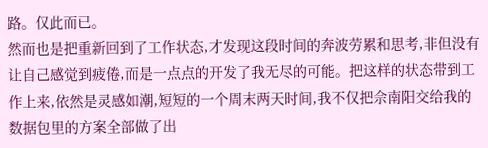路。仅此而已。
然而也是把重新回到了工作状态,才发现这段时间的奔波劳累和思考,非但没有让自己感觉到疲倦,而是一点点的开发了我无尽的可能。把这样的状态带到工作上来,依然是灵感如潮,短短的一个周末两天时间,我不仅把佘南阳交给我的数据包里的方案全部做了出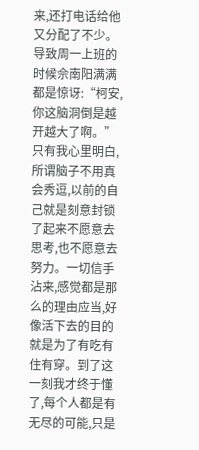来,还打电话给他又分配了不少。导致周一上班的时候佘南阳满满都是惊讶:“柯安,你这脑洞倒是越开越大了啊。”
只有我心里明白,所谓脑子不用真会秀逗,以前的自己就是刻意封锁了起来不愿意去思考,也不愿意去努力。一切信手沾来,感觉都是那么的理由应当,好像活下去的目的就是为了有吃有住有穿。到了这一刻我才终于懂了,每个人都是有无尽的可能,只是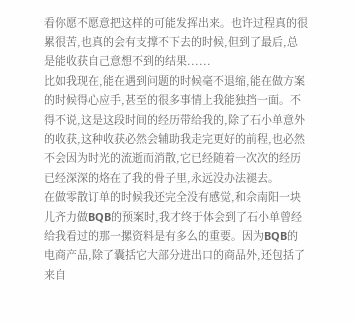看你愿不愿意把这样的可能发挥出来。也许过程真的很累很苦,也真的会有支撑不下去的时候,但到了最后,总是能收获自己意想不到的结果......
比如我现在,能在遇到问题的时候毫不退缩,能在做方案的时候得心应手,甚至的很多事情上我能独挡一面。不得不说,这是这段时间的经历带给我的,除了石小单意外的收获,这种收获必然会辅助我走完更好的前程,也必然不会因为时光的流逝而消散,它已经随着一次次的经历已经深深的烙在了我的骨子里,永远没办法褪去。
在做零散订单的时候我还完全没有感觉,和佘南阳一块儿齐力做BQB的预案时,我才终于体会到了石小单曾经给我看过的那一摞资料是有多么的重要。因为BQB的电商产品,除了囊括它大部分进出口的商品外,还包括了来自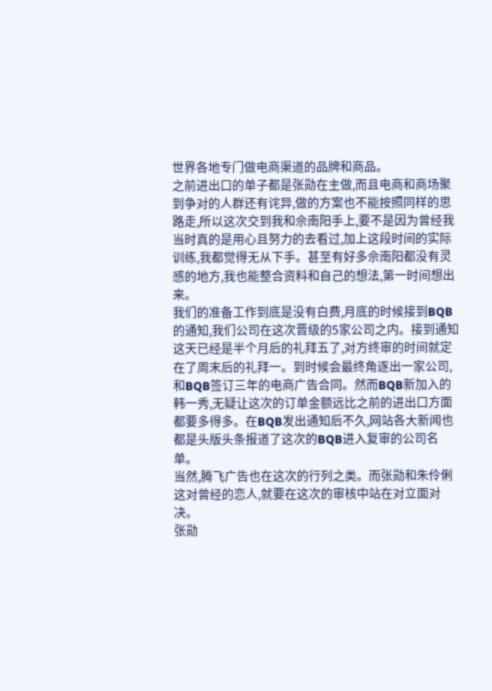世界各地专门做电商渠道的品牌和商品。
之前进出口的单子都是张勋在主做,而且电商和商场聚到争对的人群还有诧异,做的方案也不能按照同样的思路走,所以这次交到我和佘南阳手上,要不是因为曾经我当时真的是用心且努力的去看过,加上这段时间的实际训练,我都觉得无从下手。甚至有好多佘南阳都没有灵感的地方,我也能整合资料和自己的想法,第一时间想出来。
我们的准备工作到底是没有白费,月底的时候接到BQB的通知,我们公司在这次晋级的5家公司之内。接到通知这天已经是半个月后的礼拜五了,对方终审的时间就定在了周末后的礼拜一。到时候会最终角逐出一家公司,和BQB签订三年的电商广告合同。然而BQB新加入的韩一秀,无疑让这次的订单金额远比之前的进出口方面都要多得多。在BQB发出通知后不久,网站各大新闻也都是头版头条报道了这次的BQB进入复审的公司名单。
当然,腾飞广告也在这次的行列之类。而张勋和朱伶俐这对曾经的恋人,就要在这次的审核中站在对立面对决。
张勋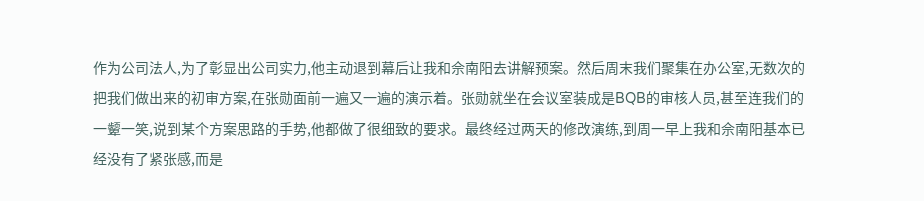作为公司法人,为了彰显出公司实力,他主动退到幕后让我和佘南阳去讲解预案。然后周末我们聚集在办公室,无数次的把我们做出来的初审方案,在张勋面前一遍又一遍的演示着。张勋就坐在会议室装成是BQB的审核人员,甚至连我们的一颦一笑,说到某个方案思路的手势,他都做了很细致的要求。最终经过两天的修改演练,到周一早上我和佘南阳基本已经没有了紧张感,而是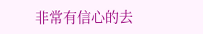非常有信心的去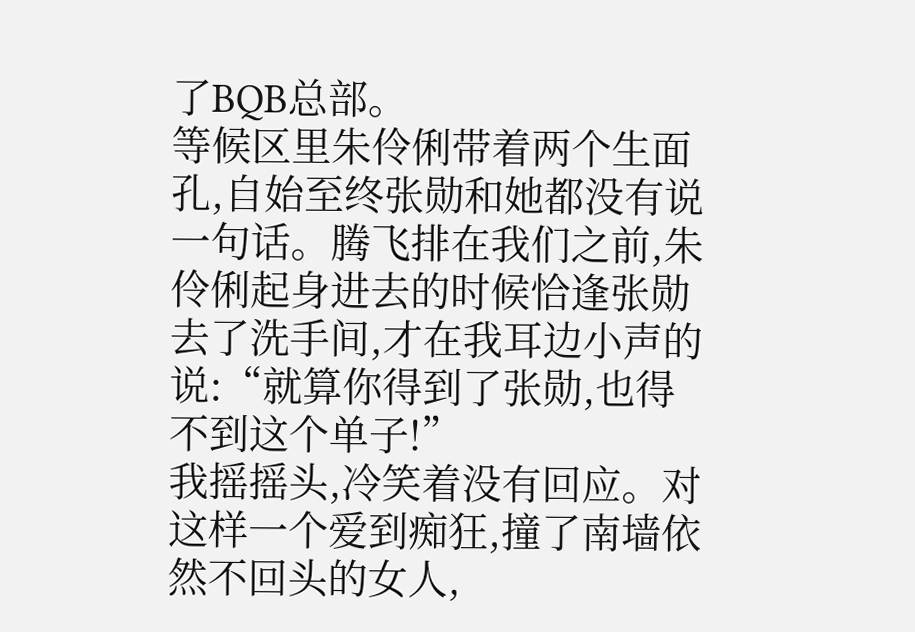了BQB总部。
等候区里朱伶俐带着两个生面孔,自始至终张勋和她都没有说一句话。腾飞排在我们之前,朱伶俐起身进去的时候恰逢张勋去了洗手间,才在我耳边小声的说:“就算你得到了张勋,也得不到这个单子!”
我摇摇头,冷笑着没有回应。对这样一个爱到痴狂,撞了南墙依然不回头的女人,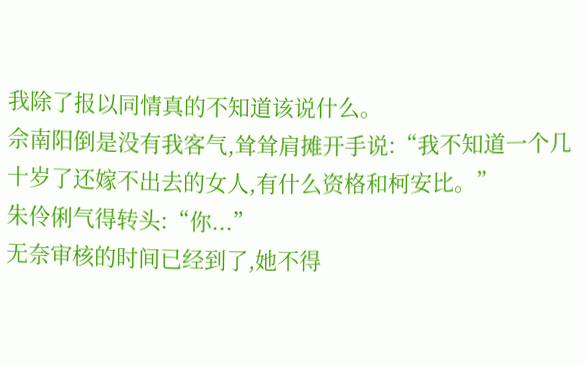我除了报以同情真的不知道该说什么。
佘南阳倒是没有我客气,耸耸肩摊开手说:“我不知道一个几十岁了还嫁不出去的女人,有什么资格和柯安比。”
朱伶俐气得转头:“你...”
无奈审核的时间已经到了,她不得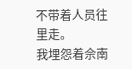不带着人员往里走。
我埋怨着佘南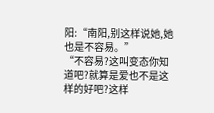阳:“南阳,别这样说她,她也是不容易。”
“不容易?这叫变态你知道吧?就算是爱也不是这样的好吧?这样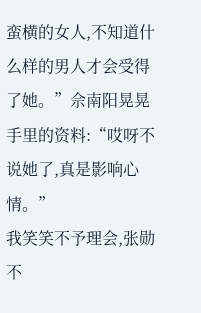蛮横的女人,不知道什么样的男人才会受得了她。”佘南阳晃晃手里的资料:“哎呀不说她了,真是影响心情。”
我笑笑不予理会,张勋不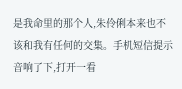是我命里的那个人,朱伶俐本来也不该和我有任何的交集。手机短信提示音响了下,打开一看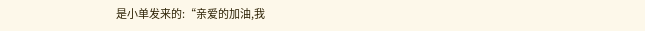是小单发来的:“亲爱的加油,我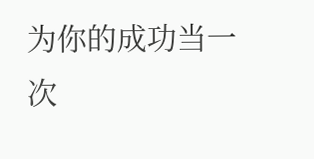为你的成功当一次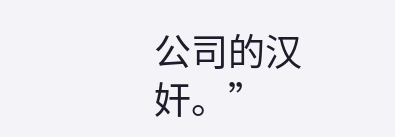公司的汉奸。”